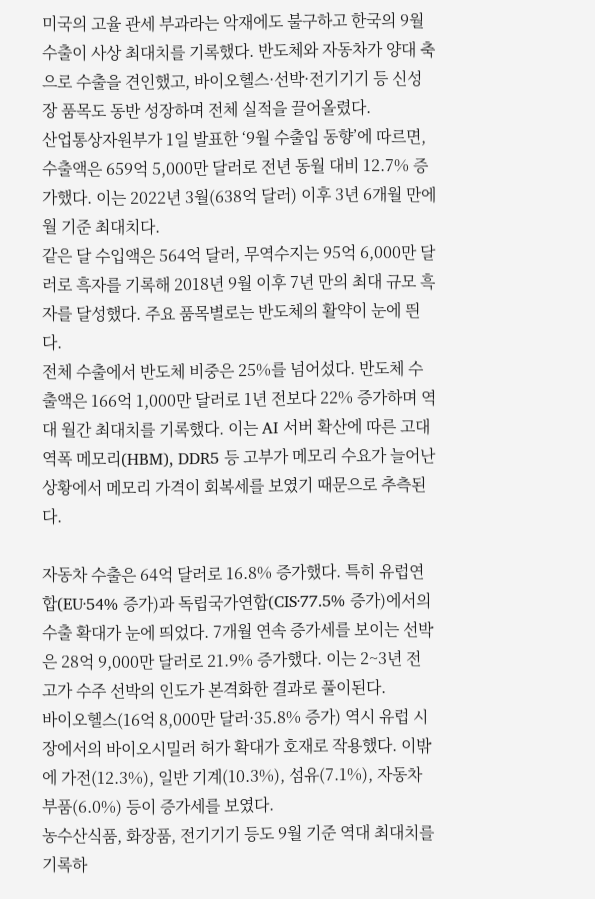미국의 고율 관세 부과라는 악재에도 불구하고 한국의 9월 수출이 사상 최대치를 기록했다. 반도체와 자동차가 양대 축으로 수출을 견인했고, 바이오헬스·선박·전기기기 등 신성장 품목도 동반 성장하며 전체 실적을 끌어올렸다.
산업통상자원부가 1일 발표한 ‘9월 수출입 동향’에 따르면, 수출액은 659억 5,000만 달러로 전년 동월 대비 12.7% 증가했다. 이는 2022년 3월(638억 달러) 이후 3년 6개월 만에 월 기준 최대치다.
같은 달 수입액은 564억 달러, 무역수지는 95억 6,000만 달러로 흑자를 기록해 2018년 9월 이후 7년 만의 최대 규모 흑자를 달성했다. 주요 품목별로는 반도체의 활약이 눈에 띈다.
전체 수출에서 반도체 비중은 25%를 넘어섰다. 반도체 수출액은 166억 1,000만 달러로 1년 전보다 22% 증가하며 역대 월간 최대치를 기록했다. 이는 AI 서버 확산에 따른 고대역폭 메모리(HBM), DDR5 등 고부가 메모리 수요가 늘어난 상황에서 메모리 가격이 회복세를 보였기 때문으로 추측된다.

자동차 수출은 64억 달러로 16.8% 증가했다. 특히 유럽연합(EU·54% 증가)과 독립국가연합(CIS·77.5% 증가)에서의 수출 확대가 눈에 띄었다. 7개월 연속 증가세를 보이는 선박은 28억 9,000만 달러로 21.9% 증가했다. 이는 2~3년 전 고가 수주 선박의 인도가 본격화한 결과로 풀이된다.
바이오헬스(16억 8,000만 달러·35.8% 증가) 역시 유럽 시장에서의 바이오시밀러 허가 확대가 호재로 작용했다. 이밖에 가전(12.3%), 일반 기계(10.3%), 섬유(7.1%), 자동차 부품(6.0%) 등이 증가세를 보였다.
농수산식품, 화장품, 전기기기 등도 9월 기준 역대 최대치를 기록하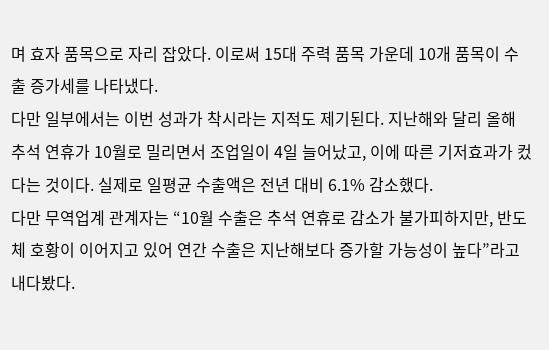며 효자 품목으로 자리 잡았다. 이로써 15대 주력 품목 가운데 10개 품목이 수출 증가세를 나타냈다.
다만 일부에서는 이번 성과가 착시라는 지적도 제기된다. 지난해와 달리 올해 추석 연휴가 10월로 밀리면서 조업일이 4일 늘어났고, 이에 따른 기저효과가 컸다는 것이다. 실제로 일평균 수출액은 전년 대비 6.1% 감소했다.
다만 무역업계 관계자는 “10월 수출은 추석 연휴로 감소가 불가피하지만, 반도체 호황이 이어지고 있어 연간 수출은 지난해보다 증가할 가능성이 높다”라고 내다봤다.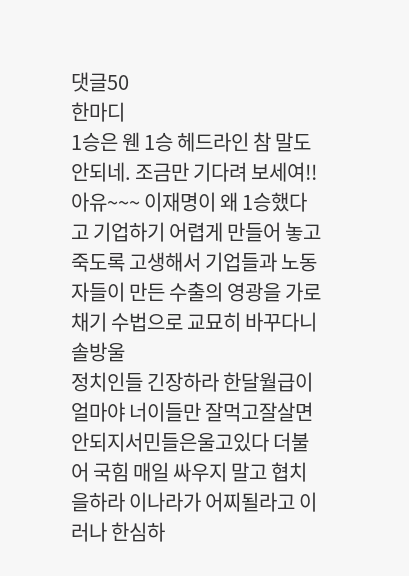댓글50
한마디
1승은 웬 1승 헤드라인 참 말도 안되네. 조금만 기다려 보세여!!
아유~~~ 이재명이 왜 1승했다고 기업하기 어렵게 만들어 놓고 죽도록 고생해서 기업들과 노동자들이 만든 수출의 영광을 가로채기 수법으로 교묘히 바꾸다니
솔방울
정치인들 긴장하라 한달월급이 얼마야 너이들만 잘먹고잘살면 안되지서민들은울고있다 더불어 국힘 매일 싸우지 말고 협치을하라 이나라가 어찌될라고 이러나 한심하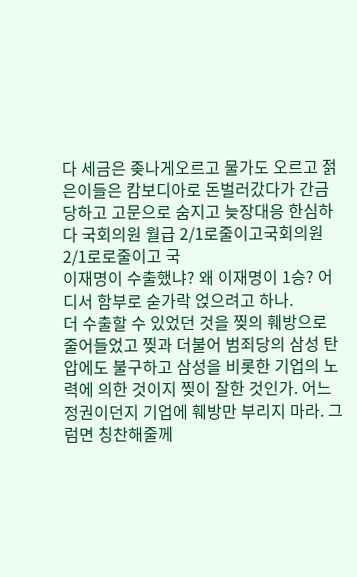다 세금은 좆나게오르고 물가도 오르고 젉은이들은 캄보디아로 돈벌러갔다가 간금당하고 고문으로 숨지고 늦장대응 한심하다 국회의원 월급 2/1로줄이고국회의원 2/1로로줄이고 국
이재명이 수출했냐? 왜 이재명이 1승? 어디서 함부로 숟가락 얹으려고 하나.
더 수출할 수 있었던 것을 찢의 훼방으로 줄어들었고 찢과 더불어 범죄당의 삼성 탄압에도 불구하고 삼성을 비롯한 기업의 노력에 의한 것이지 찢이 잘한 것인가. 어느 정권이던지 기업에 훼방만 부리지 마라. 그럼면 칭찬해줄께